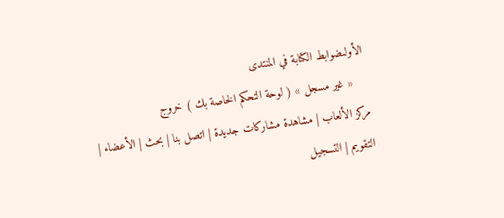الأولىضوابط الكتابة في المنتدى
    « غير مسجل » ( لوحة التحكم الخاصة بك ) خروج
مركز الألعاب | مشاهدة مشاركات جديدة | اتصل بنا | بحث | الأعضاء | التقويم | التسجيل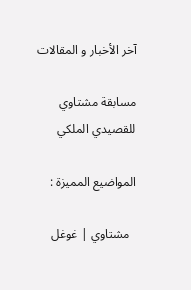آخر الأخبار و المقالات

مسابقة مشتاوي للقصيدي الملكي

المواضيع المميزة :

  مشتاوي | غوغل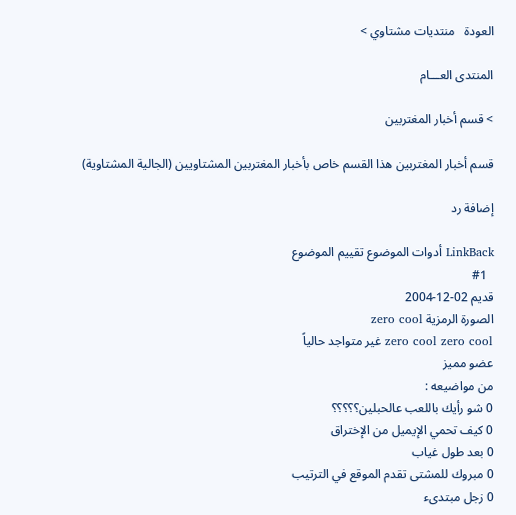العودة   منتديات مشتاوي >

المنتدى العـــام

> قسم أخبار المغتربين

قسم أخبار المغتربين هذا القسم خاص بأخبار المغتربين المشتاويين (الجالية المشتاوية)

إضافة رد

LinkBack أدوات الموضوع تقييم الموضوع
  #1
قديم 02-12-2004
الصورة الرمزية zero cool
zero cool zero cool غير متواجد حالياً
عضو مميز
من مواضيعه :
0 شو رأيك باللعب عالحبلين؟؟؟؟؟
0 كيف تحمي الإيميل من الإختراق
0 بعد طول غياب
0 مبروك للمشتى تقدم الموقع في الترتيب
0 زجل مبتدىء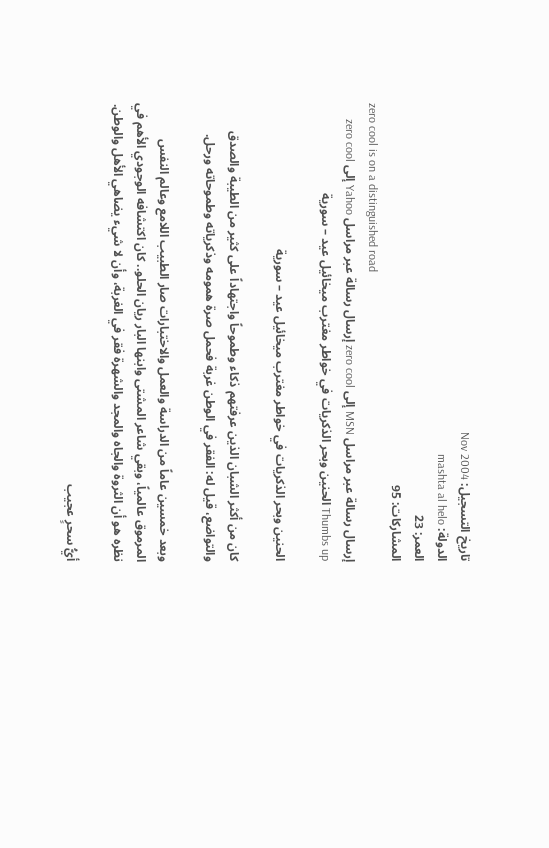تاريخ التسجيل: Nov 2004
الدولة: mashta al helo
العمر: 23
المشاركات: 95
zero cool is on a distinguished road
إرسال رسالة عبر مراسل MSN إلى zero cool إرسال رسالة عبر مراسل Yahoo إلى zero cool
Thumbs up الحنين وبحر الذكريات في خواطر مغترب ميخائيل عيد – سورية

الحنين وبحر الذكريات في خواطر مغترب ميخائيل عيد – سورية

كان من أكثر الشبان الذين عرفتهم ذكاء وطموحاً واجتهاداً على كثير من الطيبة والصدق والتواضع، قيل له: الفقر في الوطن غربة فحمل صرة همومه وذكرياته وطموحاته ورحل.

وبعد خمسين عاماً من الدراسة والعمل والاختبارات صار الطبيب اللامع وعالم النفس المرموق عالمياً، وبقي شاعر المشتى وابنها البار ريان الحلو.. كان اكتشافه الوجودي الأهم في نظره هو أن الثروة والجاه والمجد والشهرة فقر في الغربة، وأن لا شيء يضاهي الأهل والوطن.

أيُّ سحرٍ عجيب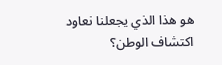هو هذا الذي يجعلنا نعاود اكتشاف الوطن؟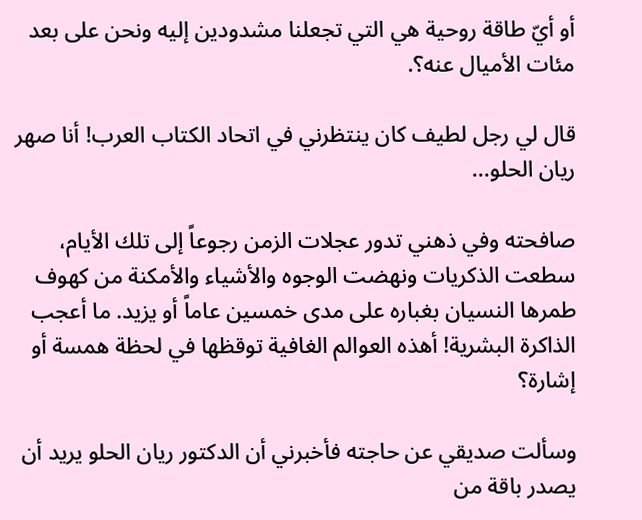أو أيّ طاقة روحية هي التي تجعلنا مشدودين إليه ونحن على بعد مئات الأميال عنه؟.

قال لي رجل لطيف كان ينتظرني في اتحاد الكتاب العرب! أنا صهر ريان الحلو...

صافحته وفي ذهني تدور عجلات الزمن رجوعاً إلى تلك الأيام، سطعت الذكريات ونهضت الوجوه والأشياء والأمكنة من كهوف طمرها النسيان بغباره على مدى خمسين عاماً أو يزيد. ما أعجب الذاكرة البشرية! أهذه العوالم الغافية توقظها في لحظة همسة أو إشارة؟

وسألت صديقي عن حاجته فأخبرني أن الدكتور ريان الحلو يريد أن يصدر باقة من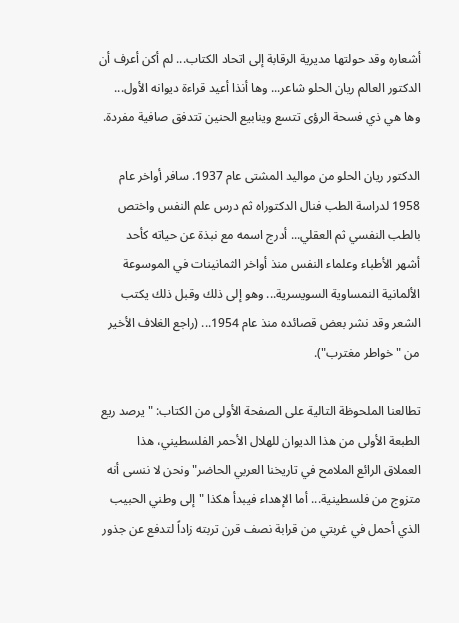أشعاره وقد حولتها مديرية الرقابة إلى اتحاد الكتاب... لم أكن أعرف أن الدكتور العالم ريان الحلو شاعر... وها أنذا أعيد قراءة ديوانه الأول... وها هي ذي فسحة الرؤى تتسع وينابيع الحنين تتدفق صافية مفردة.

الدكتور ريان الحلو من مواليد المشتى عام 1937. سافر أواخر عام 1958 لدراسة الطب فنال الدكتوراه ثم درس علم النفس واختص بالطب النفسي ثم العقلي... أدرج اسمه مع نبذة عن حياته كأحد أشهر الأطباء وعلماء النفس منذ أواخر الثمانينات في الموسوعة الألمانية النمساوية السويسرية... وهو إلى ذلك وقبل ذلك يكتب الشعر وقد نشر بعض قصائده منذ عام 1954... (راجع الغلاف الأخير من "خواطر مغترب").

تطالعنا الملحوظة التالية على الصفحة الأولى من الكتاب: "يرصد ريع الطبعة الأولى من هذا الديوان للهلال الأحمر الفلسطيني، هذا العملاق الرائع الملامح في تاريخنا العربي الحاضر" ونحن لا ننسى أنه متزوج من فلسطينية... أما الإهداء فيبدأ هكذا "إلى وطني الحبيب الذي أحمل في غربتي من قرابة نصف قرن تربته زاداً لتدفع عن جذور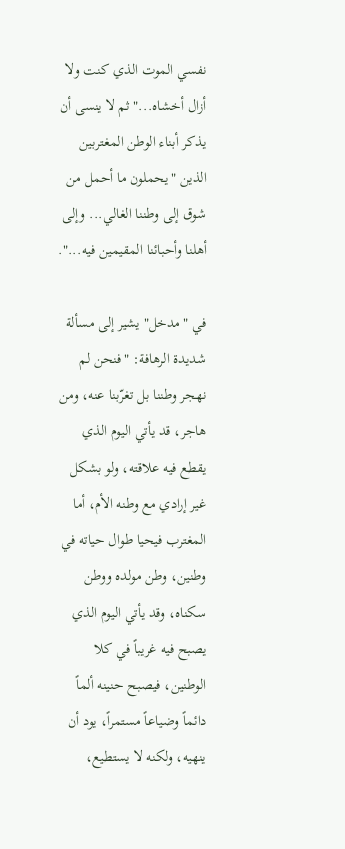نفسي الموت الذي كنت ولا أزال أخشاه..." ثم لا ينسى أن يذكر أبناء الوطن المغتربين الذين "يحملون ما أحمل من شوق إلى وطننا الغالي... وإلى أهلنا وأحبائنا المقيمين فيه...".

في "مدخل" يشير إلى مسألة شديدة الرهافة: "فنحن لم نهجر وطننا بل تغرّبنا عنه، ومن هاجر، قد يأتي اليوم الذي يقطع فيه علاقته، ولو بشكل غير إرادي مع وطنه الأم، أما المغترب فيحيا طوال حياته في وطنين، وطن مولده ووطن سكناه، وقد يأتي اليوم الذي يصبح فيه غريباً في كلا الوطنين، فيصبح حنينه ألماً دائماً وضياعاً مستمراً، يود أن ينهيه، ولكنه لا يستطيع،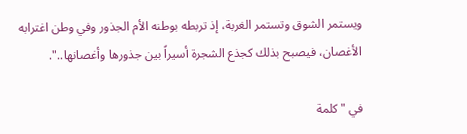ويستمر الشوق وتستمر الغربة، إذ تربطه بوطنه الأم الجذور وفي وطن اغترابه الأغصان، فيصبح بذلك كجذع الشجرة أسيراً بين جذورها وأغصانها..".

في "كلمة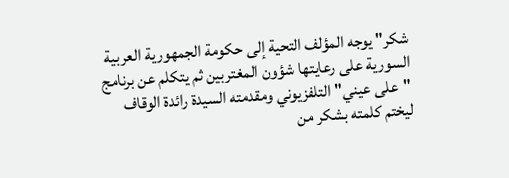شكر" يوجه المؤلف التحية إلى حكومة الجمهورية العربية السورية على رعايتها شؤون المغتربين ثم يتكلم عن برنامج "على عيني" التلفزيوني ومقدمته السيدة رائدة الوقاف ليختم كلمته بشكر من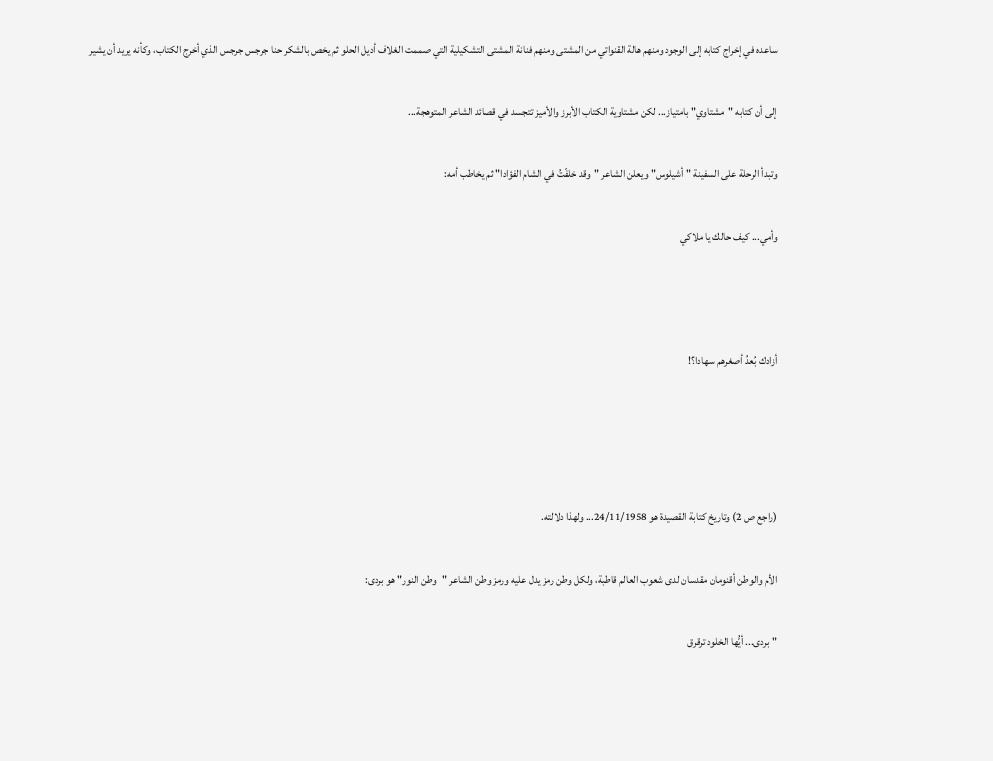ساعده في إخراج كتابه إلى الوجود ومنهم هالة القنواتي من المشتى ومنهم فنانة المشتى التشكيلية التي صممت الغلاف أديل الحلو ثم يخص بالشكر حنا جرجس جرجس الذي أخرج الكتاب، وكأنه يريد أن يشير

إلى أن كتابه "مشتاوي" بامتياز... لكن مشتاوية الكتاب الأبرز والأميز تتجسد في قصائد الشاعر المتوهجة...

وتبدأ الرحلة على السفينة "أشيلوس" ويعلن الشاعر "وقد خلفّتُ في الشام الفؤادا" ثم يخاطب أمه:

وأمي... كيف حالك يا ملاكي



أزادك بُعدُ أصغرهم سهادا؟!




(راجع ص 2) وتاريخ كتابة القصيدة هو 24/11/1958... ولهذا دلالته.

الأم والوطن أقنومان مقدسان لدى شعوب العالم قاطبة، ولكل وطن رمز يدل عليه ورمز وطن الشاعر "وطن النور" هو بردى:

"بردى... أيُّها الخلود ترقرق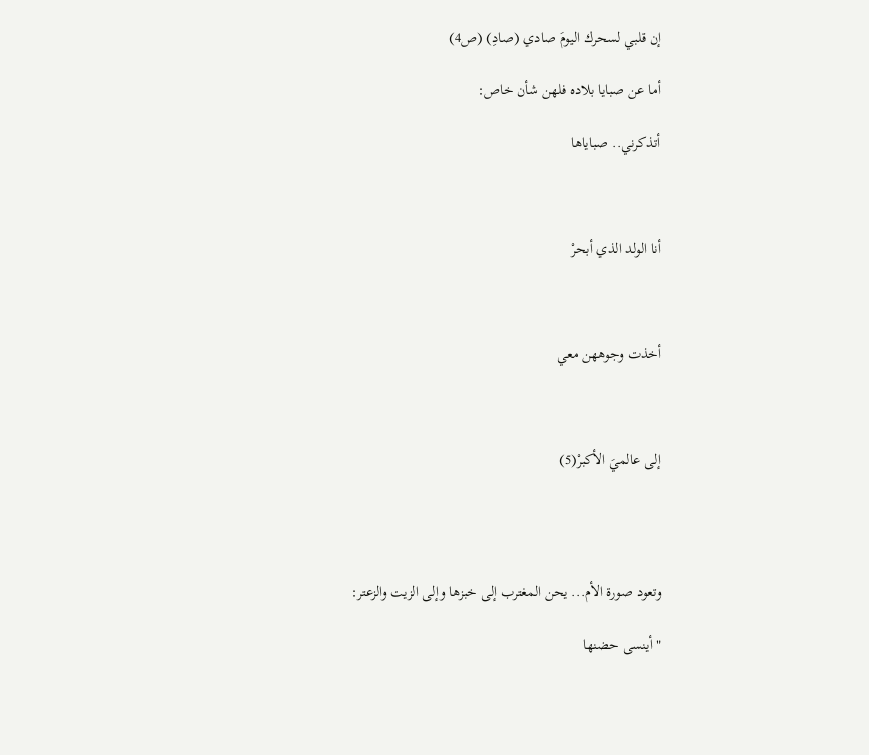إن قلبي لسحرك اليومَ صادي (صادِ) (ص4)

أما عن صبايا بلاده فلهن شأن خاص:

أتذكرني.. صباياها



أنا الولد الذي أبحرْ



أخذت وجوههن معي



إلى عالميَ الأكبرْ(5)




وتعود صورة الأم... يحن المغترب إلى خبزها وإلى الزيت والزعتر:

"أينسى حضنها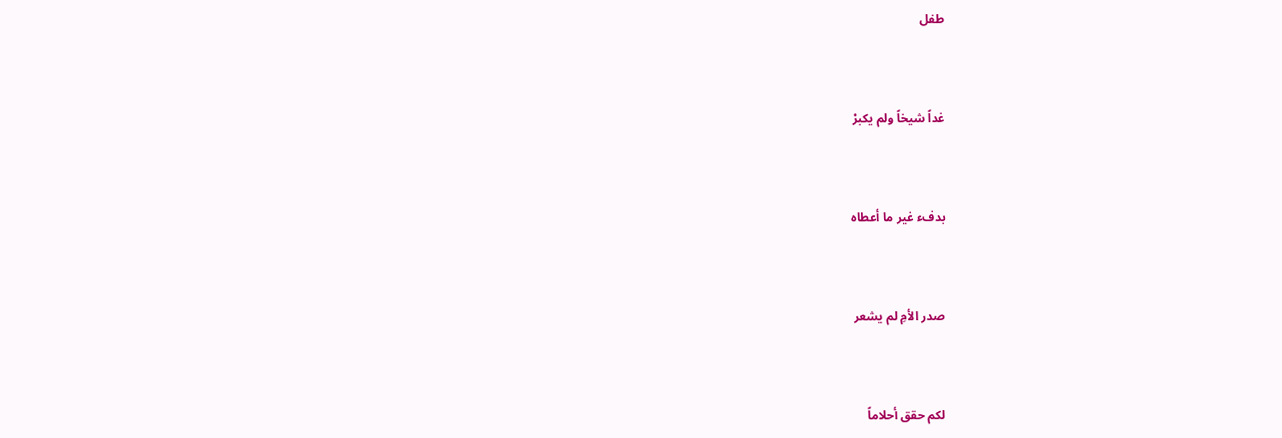طفل



غداً شيخاً ولم يكبرْ



بدفء غير ما أعطاه



صدر الأمِ لم يشعر



لكم حقق أحلاماً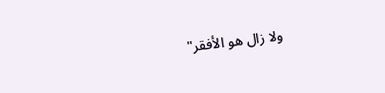ولا زال هو الأفقر"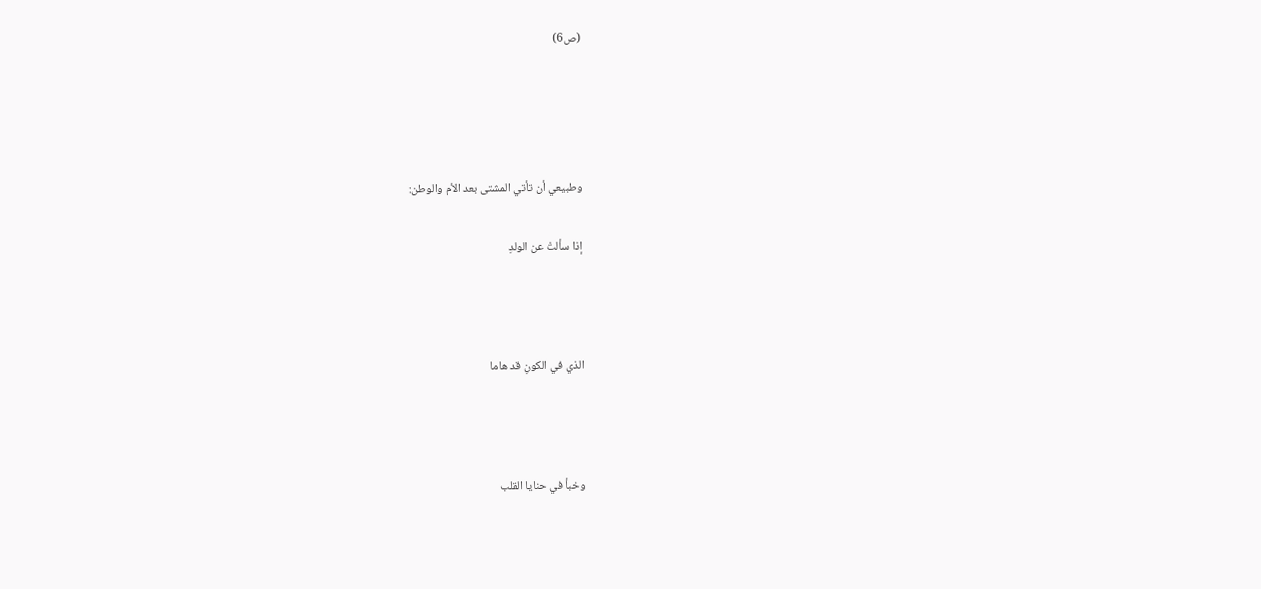(ص6)




وطبيعي أن تأتي المشتى بعد الأم والوطن:

إذا سألتْ عن الولدِ



الذي في الكونِ قد هاما



وخبأ في حنايا القلب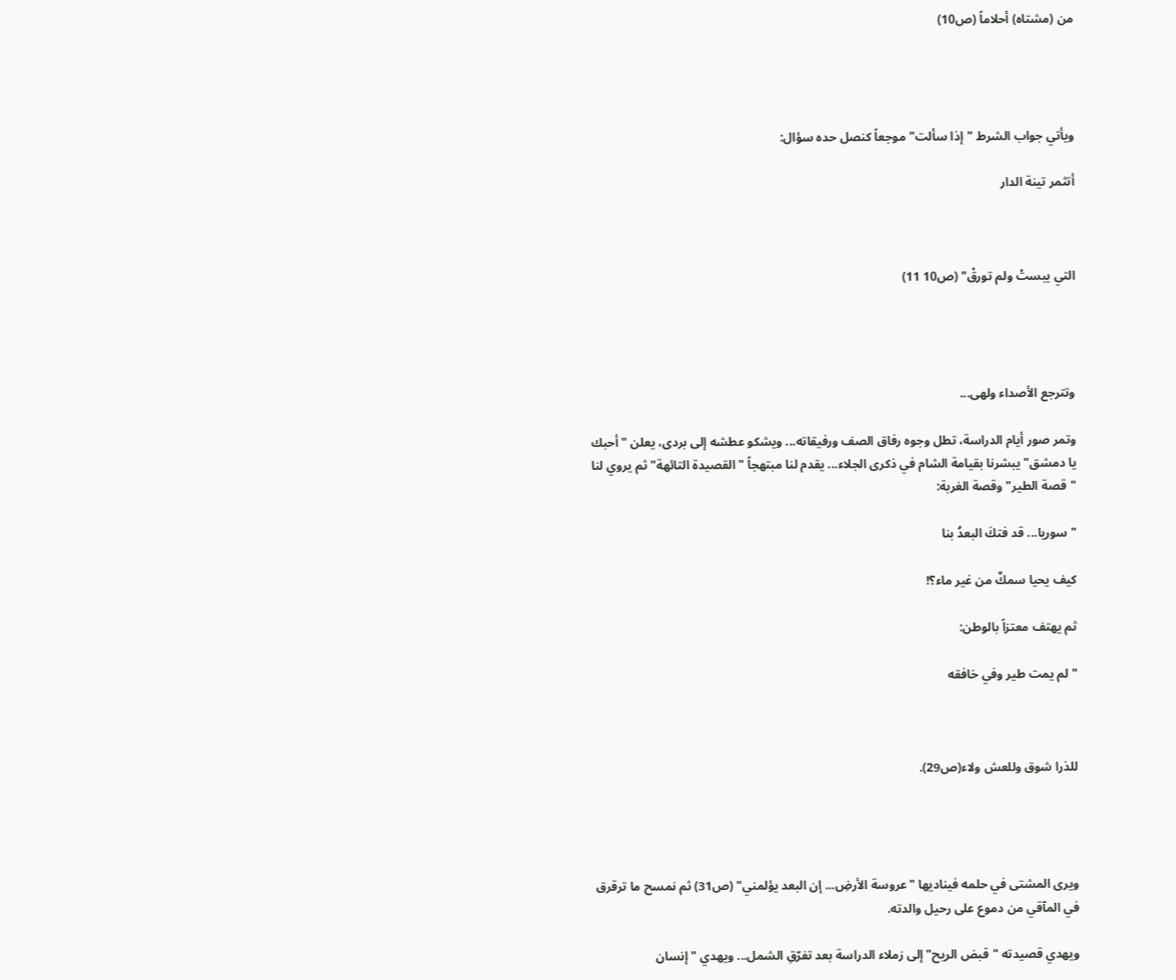من (مشتاه) أحلاماً (ص10)




ويأتي جواب الشرط "إذا سألت" موجعاً كنصل حده سؤال:

أتثمر تينة الدار



التي يبستْ ولم تورقْ" (ص10 11)




وتترجع الأصداء ولهى...

وتمر صور أيام الدراسة، تطل وجوه رفاق الصف ورفيقاته... ويشكو عطشه إلى بردى، يعلن "أحبك يا دمشق" يبشرنا بقيامة الشام في ذكرى الجلاء... يقدم لنا مبتهجاً "القصيدة التائهة" ثم يروي لنا "قصة الطير" وقصة الغربة:

"سوريا... قد فتكَ البعدُ بنا

كيف يحيا سمكٌ من غير ماء؟!

ثم يهتف معتزاً بالوطن:

"لم يمت طير وفي خافقه



للذرا شوق وللعش ولاء(ص29).




ويرى المشتى في حلمه فيناديها "عروسة الأرضِ... إن البعد يؤلمني" (ص31) ثم نمسح ما ترقرق في المآقي من دموع على رحيل والدته.

ويهدي قصيدته "قبض الريح" إلى زملاء الدراسة بعد تفرّقِ الشمل... ويهدي "إنسان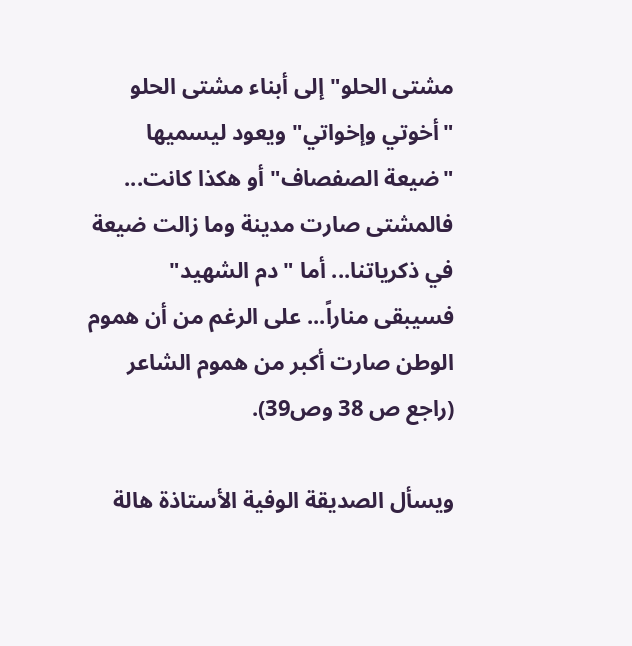مشتى الحلو" إلى أبناء مشتى الحلو "أخوتي وإخواتي" ويعود ليسميها "ضيعة الصفصاف" أو هكذا كانت... فالمشتى صارت مدينة وما زالت ضيعة في ذكرياتنا... أما "دم الشهيد" فسيبقى مناراً... على الرغم من أن هموم الوطن صارت أكبر من هموم الشاعر (راجع ص 38 وص39).

ويسأل الصديقة الوفية الأستاذة هالة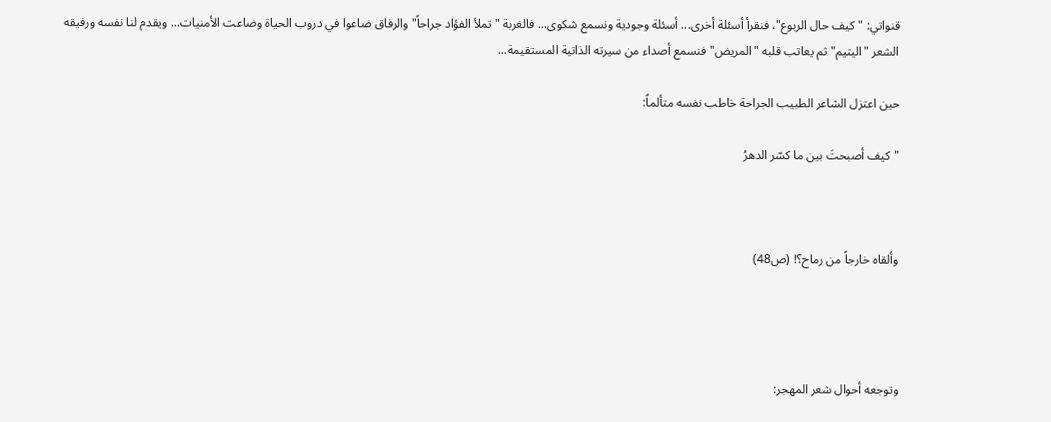قنواتي: "كيف حال الربوع"، فنقرأ أسئلة أخرى... أسئلة وجودية ونسمع شكوى... فالغربة "تملأ الفؤاد جراحاً" والرفاق ضاعوا في دروب الحياة وضاعت الأمنيات... ويقدم لنا نفسه ورفيقه الشعر "اليتيم" ثم يعاتب قلبه "المريض" فنسمع أصداء من سيرته الذاتية المستقيمة...

حين اعتزل الشاعر الطبيب الجراحة خاطب نفسه متألماً:

"كيف أصبحتَ بين ما كسّر الدهرُ



وألقاه خارجاً من رماح؟! (ص48)




وتوجعه أحوال شعر المهجر: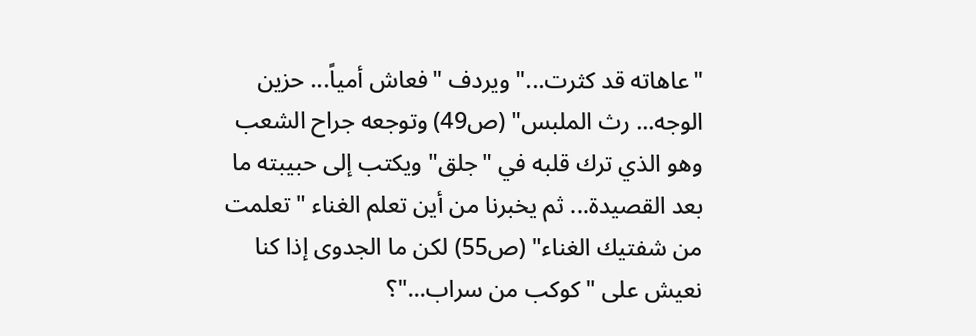"عاهاته قد كثرت..." ويردف "فعاش أمياً... حزين الوجه... رث الملبس" (ص49) وتوجعه جراح الشعب وهو الذي ترك قلبه في "جلق" ويكتب إلى حبيبته ما بعد القصيدة... ثم يخبرنا من أين تعلم الغناء "تعلمت من شفتيك الغناء" (ص55) لكن ما الجدوى إذا كنا نعيش على "كوكب من سراب..."؟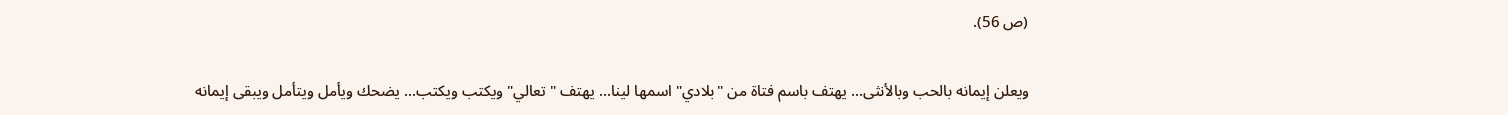(ص 56).

ويعلن إيمانه بالحب وبالأنثى... يهتف باسم فتاة من "بلادي" اسمها لينا... يهتف "تعالي" ويكتب ويكتب... يضحك ويأمل ويتأمل ويبقى إيمانه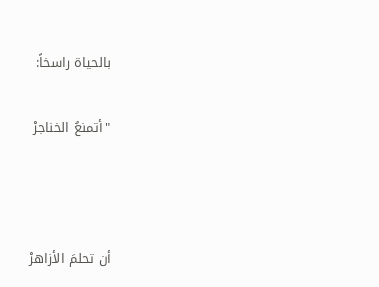بالحياة راسخاً:

"أتمنعُ الخناجرْ



أن تحلمَ الأزاهرْ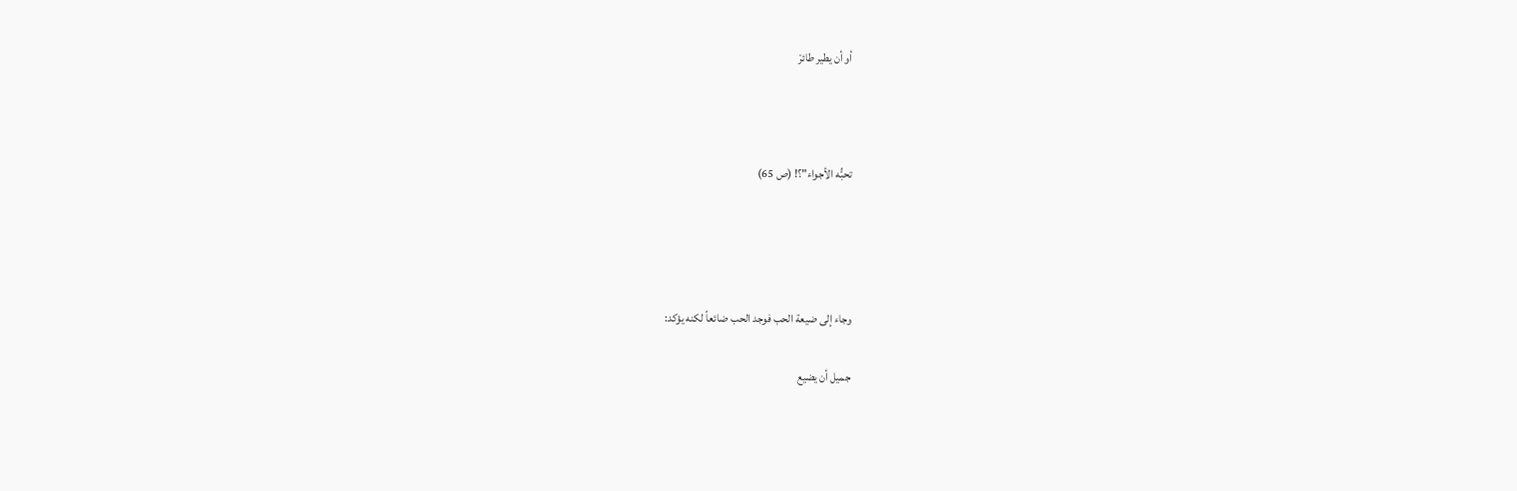أو أن يطير طائرْ



تحبُّه الأجواء"؟! (ص 65)




وجاء إلى ضيعة الحب فوجد الحب ضائعاً لكنه يؤكد:

جميل أن يضيع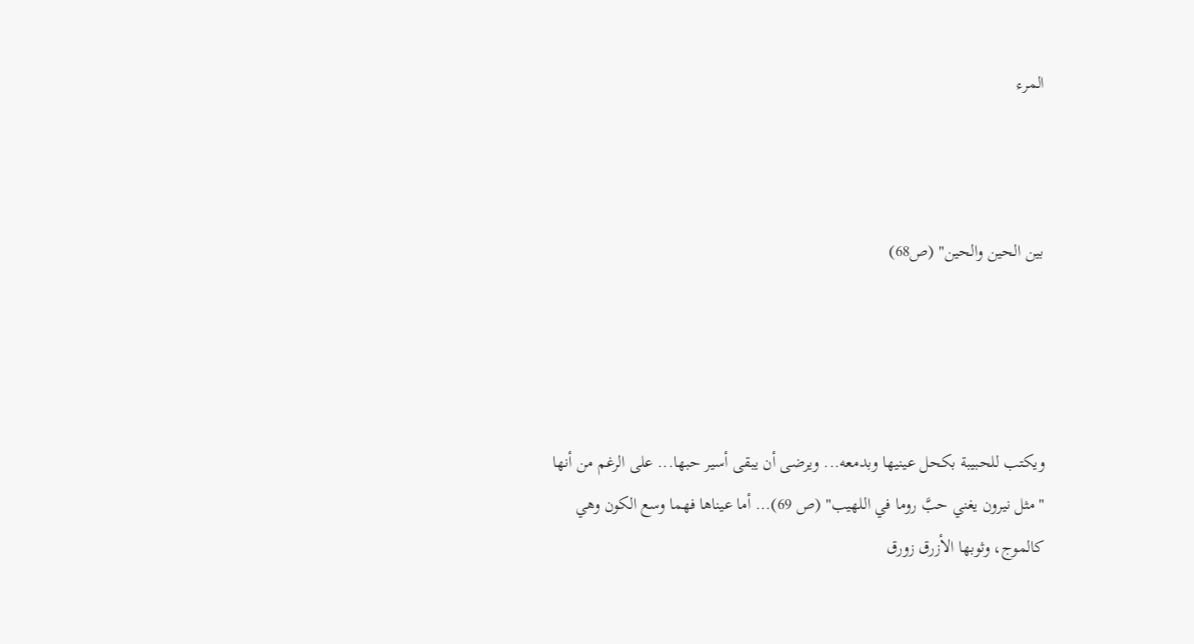المرء



بين الحين والحين" (ص68)




ويكتب للحبيبة بكحل عينيها وبدمعه... ويرضى أن يبقى أسير حبها... على الرغم من أنها "مثل نيرون يغني حبَّ روما في اللهيب" (ص 69)... أما عيناها فهما وسع الكون وهي كالموج، وثوبها الأزرق زورق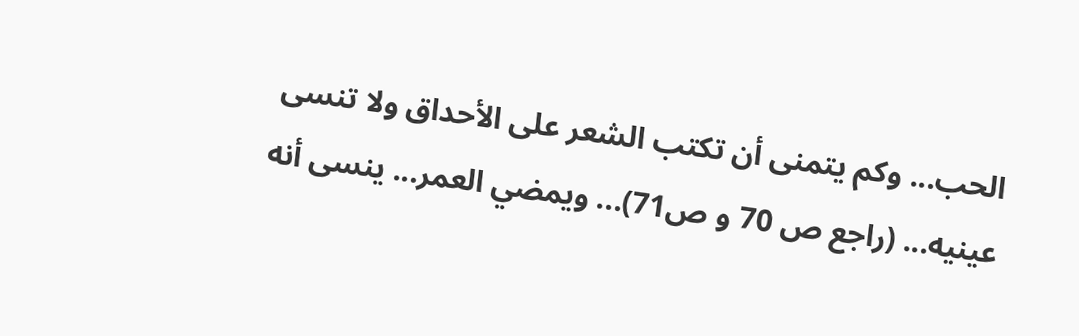الحب... وكم يتمنى أن تكتب الشعر على الأحداق ولا تنسى عينيه... (راجع ص 70 و ص71)... ويمضي العمر... ينسى أنه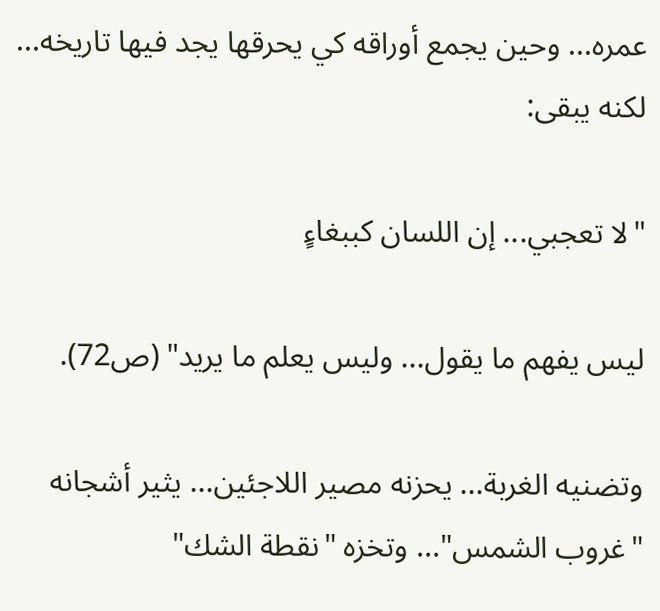عمره... وحين يجمع أوراقه كي يحرقها يجد فيها تاريخه... لكنه يبقى:

"لا تعجبي... إن اللسان كببغاءٍ

ليس يفهم ما يقول... وليس يعلم ما يريد" (ص72).

وتضنيه الغربة... يحزنه مصير اللاجئين... يثير أشجانه "غروب الشمس"... وتخزه "نقطة الشك"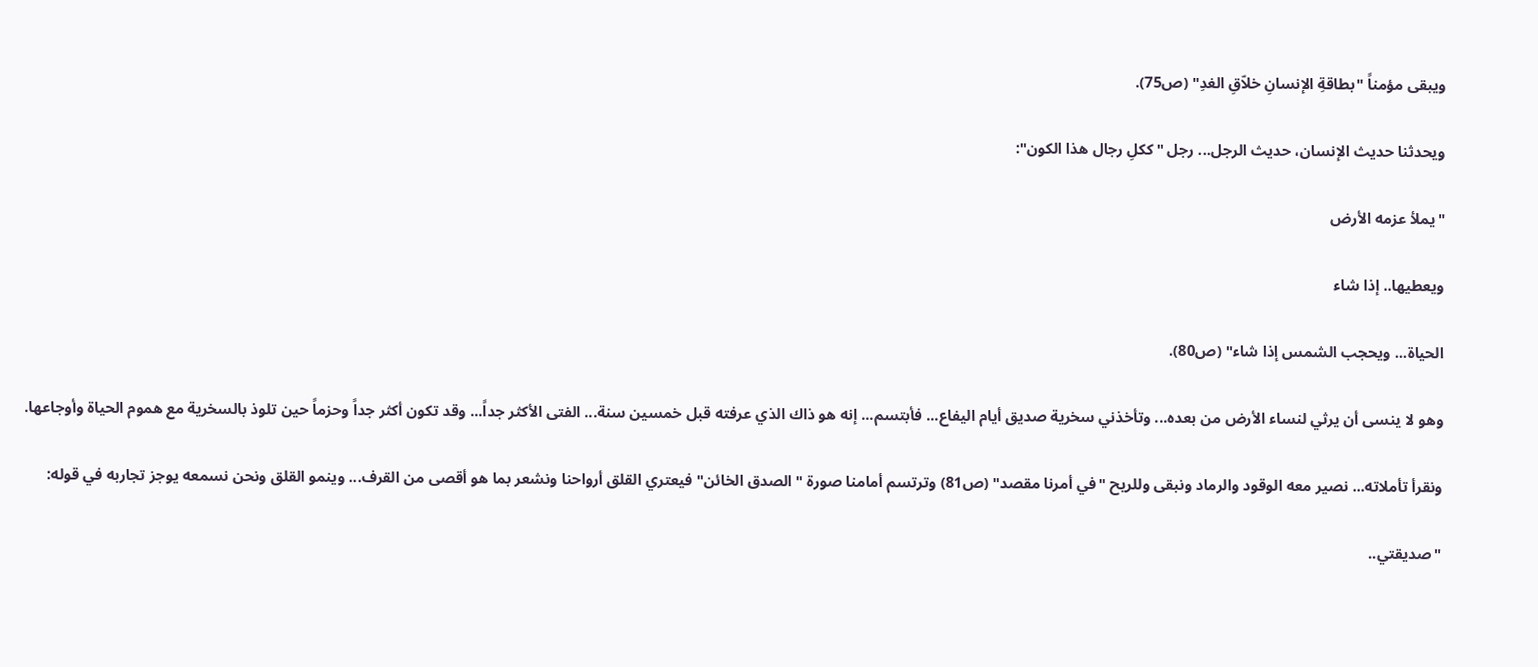ويبقى مؤمناً "بطاقةِ الإنسانِ خلاّقِ الغدِ" (ص75).

ويحدثنا حديث الإنسان، حديث الرجل... رجل "ككلِ رجال هذا الكون":

"يملأ عزمه الأرض

ويعطيها.. إذا شاء

الحياة... ويحجب الشمس إذا شاء" (ص80).

وهو لا ينسى أن يرثي لنساء الأرض من بعده... وتأخذني سخرية صديق أيام اليفاع... فأبتسم... إنه هو ذاك الذي عرفته قبل خمسين سنة... الفتى الأكثر جداً... وقد تكون أكثر جداً وحزماً حين تلوذ بالسخرية مع هموم الحياة وأوجاعها.

ونقرأ تأملاته... نصير معه الوقود والرماد ونبقى وللريح "في أمرنا مقصد" (ص81) وترتسم أمامنا صورة "الصدق الخائن" فيعتري القلق أرواحنا ونشعر بما هو أقصى من القرف... وينمو القلق ونحن نسمعه يوجز تجاربه في قوله:

"صديقتي..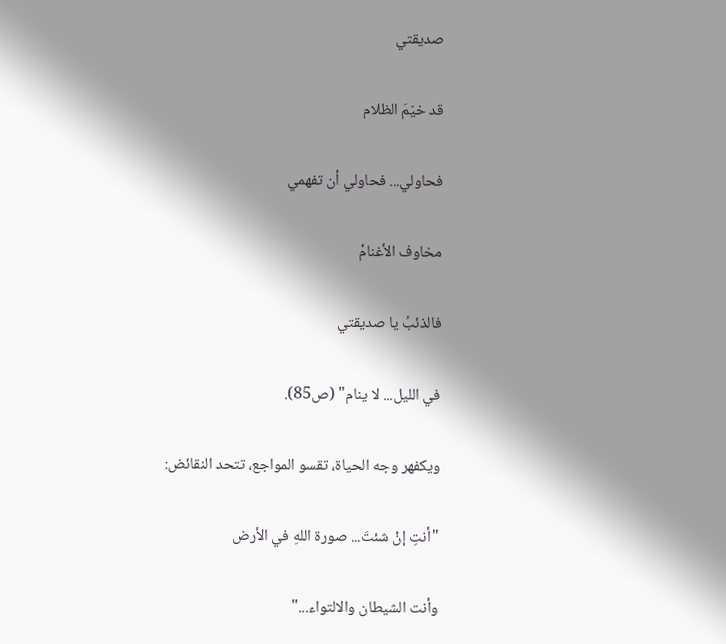صديقتي

قد خيّمَ الظلام

فحاولي... فحاولي أن تفهمي

مخاوف الأغنامْ

فالذئبُ يا صديقتي

في الليل... لا ينام" (ص85).

ويكفهر وجه الحياة، تقسو المواجع، تتحد النقائض:

"أنتِ إنْ شئتَ... صورة اللهِ في الأرض

وأنت الشيطان والالتواء..."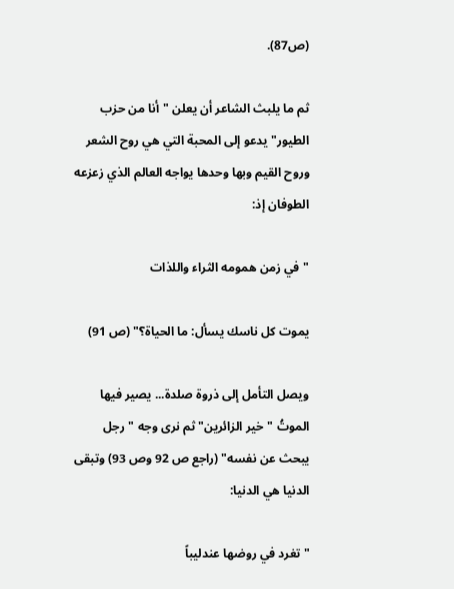(ص87).

ثم ما يلبث الشاعر أن يعلن "أنا من حزب الطيور" يدعو إلى المحبة التي هي روح الشعر وروح القيم وبها وحدها يواجه العالم الذي زعزعه الطوفان إذ:

"في زمن همومه الثراء واللذات

يموت كل ناسك يسأل: ما الحياة؟" (ص 91)

ويصل التأمل إلى ذروة صلدة... يصير فيها الموتُ "خير الزائرين" ثم نرى وجه "رجل يبحث عن نفسه" (راجع ص 92 وص 93) وتبقى الدنيا هي الدنيا:

"تغرد في روضها عندليباً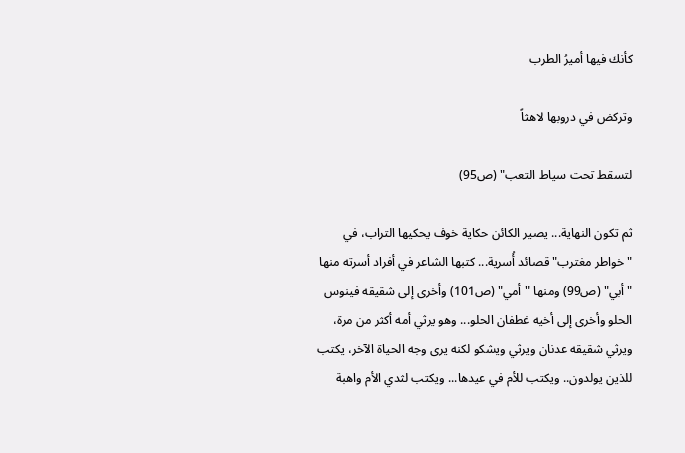كأنك فيها أميرُ الطرب

وتركض في دروبها لاهثاً

لتسقط تحت سياط التعب" (ص95)

ثم تكون النهاية... يصير الكائن حكاية خوف يحكيها التراب، في "خواطر مغترب" قصائد أُسرية... كتبها الشاعر في أفراد أسرته منها "أبي" (ص99) ومنها "أمي" (ص101) وأخرى إلى شقيقه فينوس الحلو وأخرى إلى أخيه غطفان الحلو... وهو يرثي أمه أكثر من مرة، ويرثي شقيقه عدنان ويرثي ويشكو لكنه يرى وجه الحياة الآخر، يكتب للذين يولدون.. ويكتب للأم في عيدها... ويكتب لثدي الأم واهبة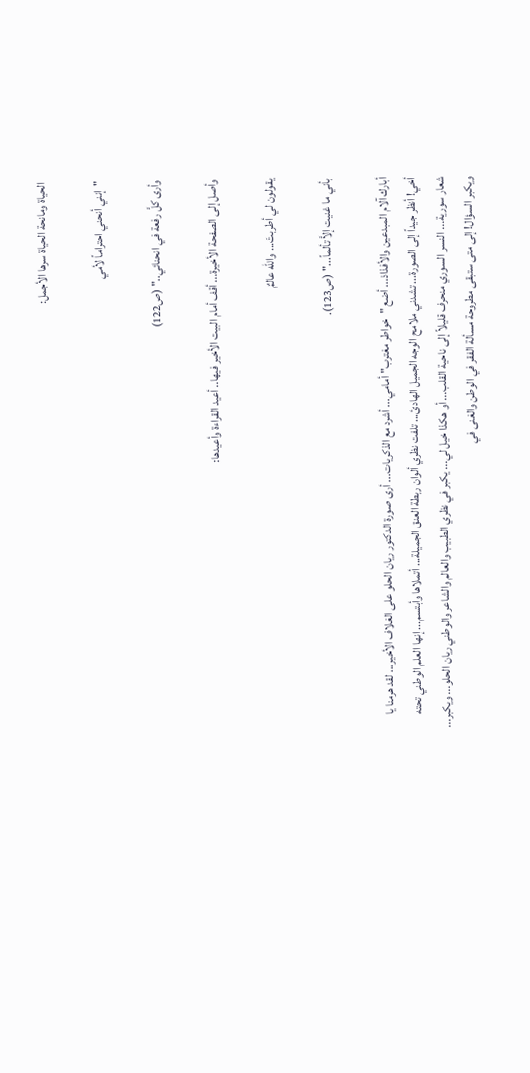الحياة ومانحة الحياة سرها الأجمل:

"إنني أنحني احتراماً لأمي

وأرى كلَّ رفعة في انحنائي.." (ص122)

وأصل إلى الصفحة الأخيرة... أقف أمام البيت الأخير فيها.. أعيد القراءة وأعيدها:

يقولون لي أطربتَ... والله عالمٌ

بأني ما غنيت إلاَّ تألماً..." (ص123).

أبارك آلام المبدعين والأفذاذ... أضع "خواطر مغترب" أمامي... أشرد مع الذكريات... أرى صورة الدكتور ريان الحلو على الغلاف الأخير... لقد هرمنا يا أخي! أنظر جيداً إلى الصورة... تشدني ملامح الوجه الجميل الهادئ... تلفت نظري ألوان ربطة العنق الجميلة... أتملاها وأبتسم... إنها العلم الوطني تحته شعار سورية... النسر السوري منحرف قليلاً إلى ناحية القلب... أو هكذا خيل لي... يكبر في نظري الطبيب والعالم والشاعر والوطني ريان الحلو... ويكبر... ويكبر السؤال! إلى متى ستبقى مطروحة مسألة الفقر في الوطن والغنى في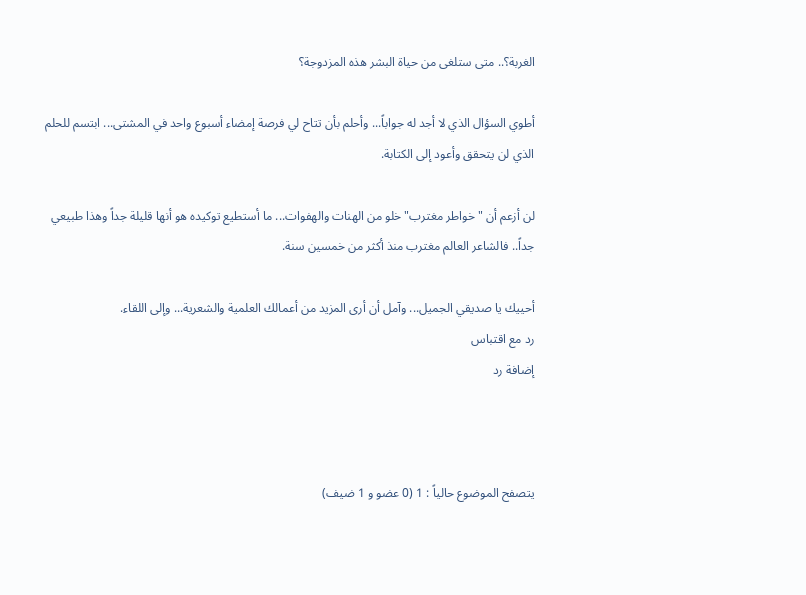الغربة؟.. متى ستلغى من حياة البشر هذه المزدوجة؟

أطوي السؤال الذي لا أجد له جواباً... وأحلم بأن تتاح لي فرصة إمضاء أسبوع واحد في المشتى... ابتسم للحلم الذي لن يتحقق وأعود إلى الكتابة.

لن أزعم أن "خواطر مغترب" خلو من الهنات والهفوات... ما أستطيع توكيده هو أنها قليلة جداً وهذا طبيعي جداً.. فالشاعر العالم مغترب منذ أكثر من خمسين سنة.

أحييك يا صديقي الجميل... وآمل أن أرى المزيد من أعمالك العلمية والشعرية... وإلى اللقاء.
رد مع اقتباس
إضافة رد



يتصفح الموضوع حالياً : 1 (0 عضو و 1 ضيف)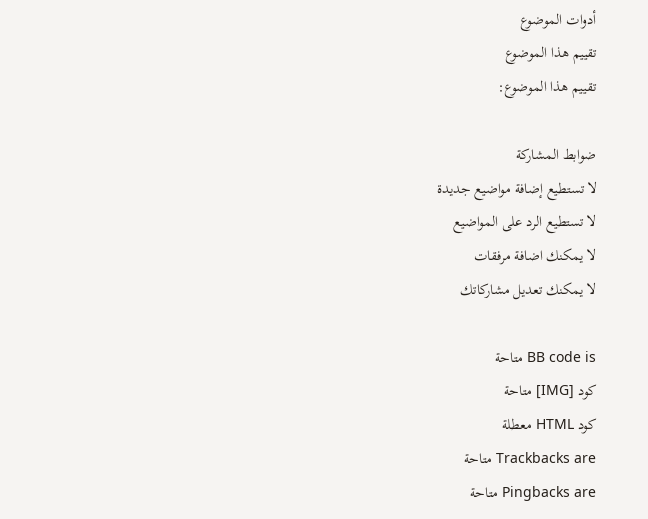أدوات الموضوع
تقييم هذا الموضوع
تقييم هذا الموضوع:

ضوابط المشاركة
لا تستطيع إضافة مواضيع جديدة
لا تستطيع الرد على المواضيع
لا يمكنك اضافة مرفقات
لا يمكنك تعديل مشاركاتك

BB code is متاحة
كود [IMG] متاحة
كود HTML معطلة
Trackbacks are متاحة
Pingbacks are متاحة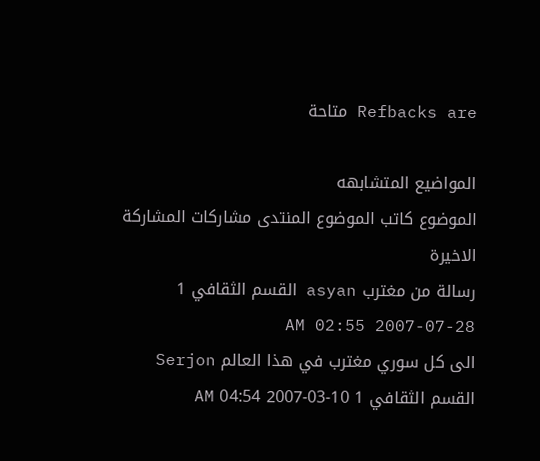Refbacks are متاحة

المواضيع المتشابهه
الموضوع كاتب الموضوع المنتدى مشاركات المشاركة الاخيرة
رسالة من مغترب asyan القسم الثقافي 1 28-07-2007 02:55 AM
الى كل سوري مغترب في هذا العالم Serjon القسم الثقافي 1 10-03-2007 04:54 AM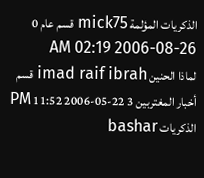الذكريات المؤلمة mick75 قسم عام 0 26-08-2006 02:19 AM
لماذا الحنين imad raif ibrah قسم أخبار المغتربين 3 22-05-2006 11:52 PM
الذكريات bashar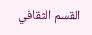القسم الثقافي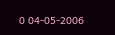0 04-05-2006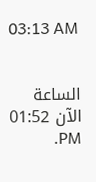03:13 AM


الساعة الآن 01:52 PM.